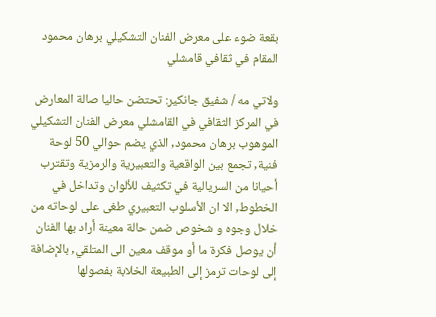بقعة ضوء على معرض الفنان التشكيلي برهان محمود المقام في ثقافي قامشلي

ولاتي مه / شفيق جانكير: تحتضن حاليا صالة المعارض في المركز الثقافي في القامشلي معرض الفنان التشكيلي الموهوب برهان محمود, الذي يضم حوالي 50 لوحة فنية, تجمع بين الواقعية والتعبيرية والرمزية وتقترب أحيانا من السريالية في تكثيف للألوان وتداخل في الخطوط, الا ان الأسلوب التعبيري طغى على لوحاته من خلال وجوه و شخوص ضمن حالة معينة أراد بها الفنان أن يوصل فكرة ما أو موقف معين الى المتلقي, بالإضافة إلى لوحات ترمز إلى الطبيعة الخلابة بفصولها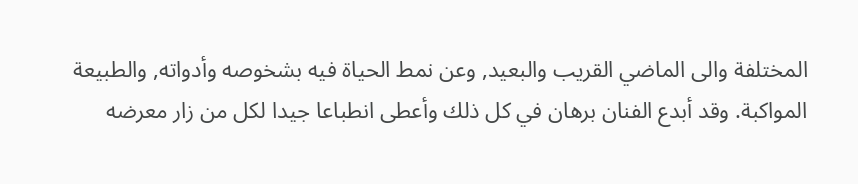المختلفة والى الماضي القريب والبعيد, وعن نمط الحياة فيه بشخوصه وأدواته, والطبيعة المواكبة. وقد أبدع الفنان برهان في كل ذلك وأعطى انطباعا جيدا لكل من زار معرضه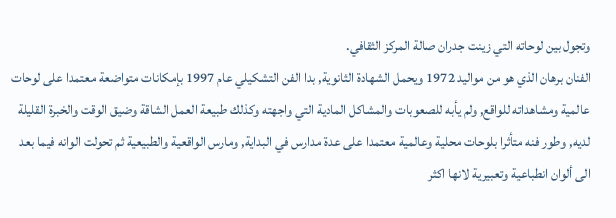وتجول بين لوحاته التي زينت جدران صالة المركز الثقافي.
الفنان برهان الذي هو من مواليد 1972 ويحمل الشهادة الثانوية, بدا الفن التشكيلي عام 1997 بإمكانات متواضعة معتمدا على لوحات عالمية ومشاهداته للواقع, ولم يأبه للصعوبات والمشاكل المادية التي واجهته وكذلك طبيعة العمل الشاقة وضيق الوقت والخبرة القليلة لديه, وطور فنه متأثرا بلوحات محلية وعالمية معتمدا على عدة مدارس في البداية, ومارس الواقعية والطبيعية ثم تحولت الوانه فيما بعد الى ألوان انطباعية وتعبيرية لانها اكثر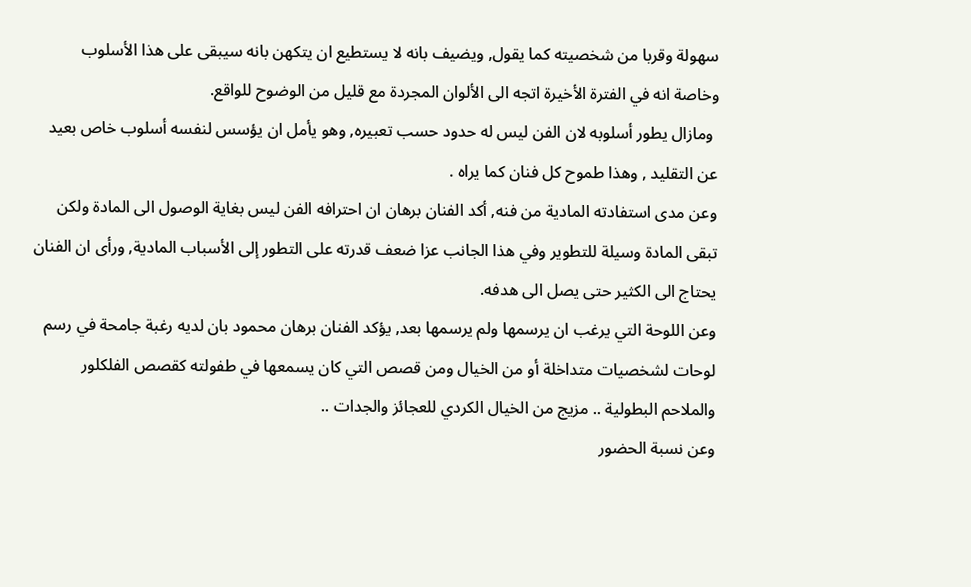سهولة وقربا من شخصيته كما يقول, ويضيف بانه لا يستطيع ان يتكهن بانه سيبقى على هذا الأسلوب وخاصة انه في الفترة الأخيرة اتجه الى الألوان المجردة مع قليل من الوضوح للواقع.
 ومازال يطور أسلوبه لان الفن ليس له حدود حسب تعبيره, وهو يأمل ان يؤسس لنفسه أسلوب خاص بعيد عن التقليد , وهذا طموح كل فنان كما يراه .
وعن مدى استفادته المادية من فنه, أكد الفنان برهان ان احترافه الفن ليس بغاية الوصول الى المادة ولكن تبقى المادة وسيلة للتطوير وفي هذا الجانب عزا ضعف قدرته على التطور إلى الأسباب المادية, ورأى ان الفنان يحتاج الى الكثير حتى يصل الى هدفه.
وعن اللوحة التي يرغب ان يرسمها ولم يرسمها بعد, يؤكد الفنان برهان محمود بان لديه رغبة جامحة في رسم لوحات لشخصيات متداخلة أو من الخيال ومن قصص التي كان يسمعها في طفولته كقصص الفلكلور والملاحم البطولية .. مزيج من الخيال الكردي للعجائز والجدات ..
وعن نسبة الحضور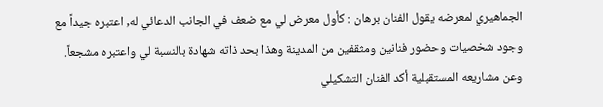الجماهيري لمعرضه يقول الفنان برهان : كأول معرض لي مع ضعف في الجانب الدعائي له, اعتبره جيداً مع وجود شخصيات وحضور فنانين ومثقفين من المدينة وهذا بحد ذاته شهادة بالنسبة لي واعتبره مشجعاً.
وعن مشاريعه المستقبلية أكد الفنان التشكيلي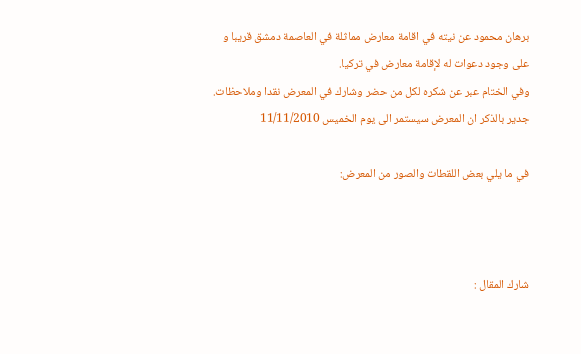برهان محمود عن نيته في اقامة معارض مماثلة في العاصمة دمشق قريبا و على وجود دعوات له لإقامة معارض في تركيا.
وفي الختام عبر عن شكره لكل من حضر وشارك في المعرض نقدا وملاحظات.
جدير بالذكر ان المعرض سيستمر الى يوم الخميس 11/11/2010

في ما يلي بعض اللقطات والصور من المعرض:



شارك المقال :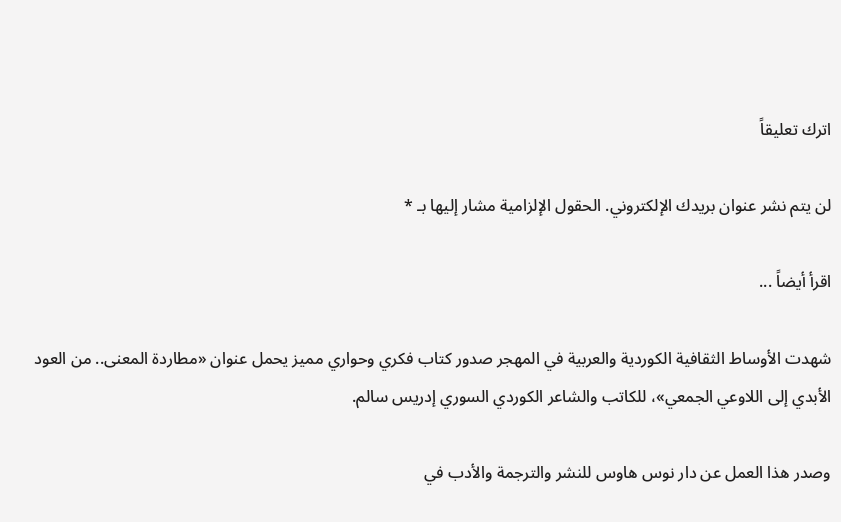اترك تعليقاً

لن يتم نشر عنوان بريدك الإلكتروني. الحقول الإلزامية مشار إليها بـ *

اقرأ أيضاً ...

شهدت الأوساط الثقافية الكوردية والعربية في المهجر صدور كتاب فكري وحواري مميز يحمل عنوان «مطاردة المعنى.. من العود الأبدي إلى اللاوعي الجمعي»، للكاتب والشاعر الكوردي السوري إدريس سالم.

وصدر هذا العمل عن دار نوس هاوس للنشر والترجمة والأدب في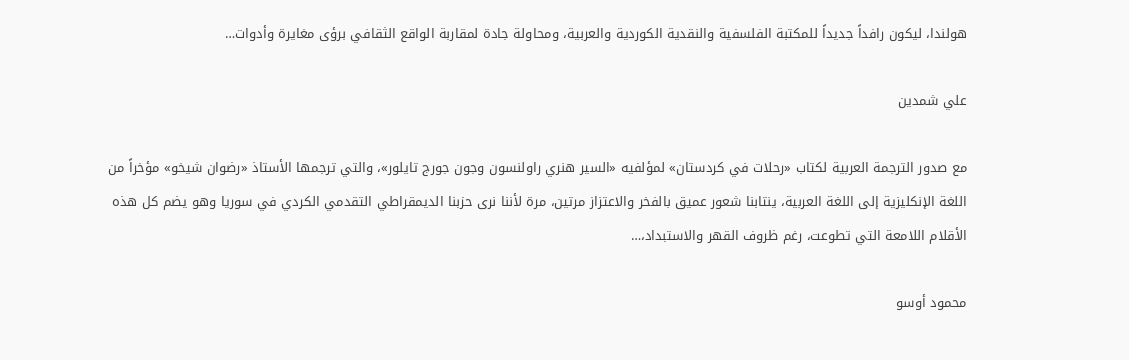هولندا، ليكون رافداً جديداً للمكتبة الفلسفية والنقدية الكوردية والعربية، ومحاولة جادة لمقاربة الواقع الثقافي برؤى مغايرة وأدوات…

علي شمدين

مع صدور الترجمة العربية لكتاب «رحلات في كردستان» لمؤلفيه «السير هنري راولنسون وجون جورج تايلور»، والتي ترجمها الأستاذ «رضوان شيخو» مؤخراً من اللغة الإنكليزية إلى اللغة العربية، ينتابنا شعور عميق بالفخر والاعتزاز مرتين، مرة لأننا نرى حزبنا الديمقراطي التقدمي الكردي في سوريا وهو يضم كل هذه الأقلام اللامعة التي تطوعت، رغم ظروف القهر والاستبداد،…

محمود أوسو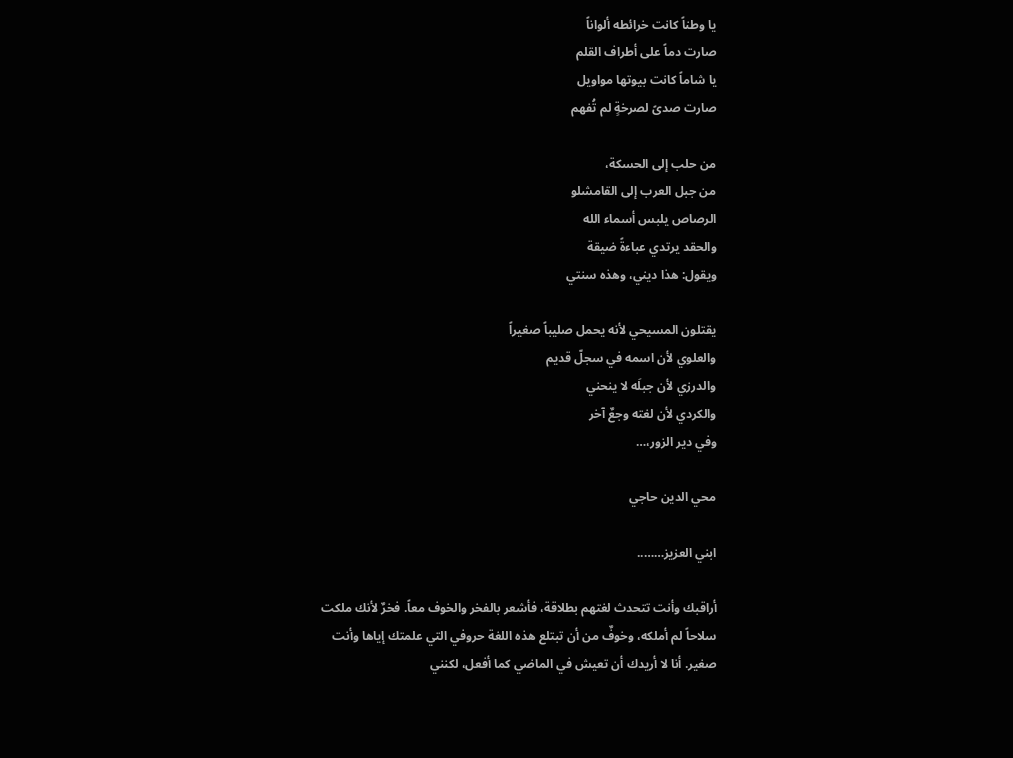يا وطناً كانت خرائطه ألواناً
صارت دماً على أطراف القلم
يا شاماً كانت بيوتها مواويل
صارت صدىً لصرخةٍ لم تُفهم

من حلب إلى الحسكة،
من جبل العرب إلى القامشلو
الرصاص يلبس أسماء الله
والحقد يرتدي عباءةً ضيقة
ويقول: هذا ديني، وهذه سنتي

يقتلون المسيحي لأنه يحمل صليباً صغيراً
والعلوي لأن اسمه في سجلّ قديم
والدرزي لأن جبلَه لا ينحني
والكردي لأن لغته وجعٌ آخر
وفي دير الزور،…

محي الدين حاجي

ابني العزيز……..

أراقبك وأنت تتحدث لغتهم بطلاقة، فأشعر بالفخر والخوف معاً. فخرٌ لأنك ملكت سلاحاً لم أملكه، وخوفٌ من أن تبتلع هذه اللغة حروفي التي علمتك إياها وأنت صغير. أنا لا أريدك أن تعيش في الماضي كما أفعل، لكنني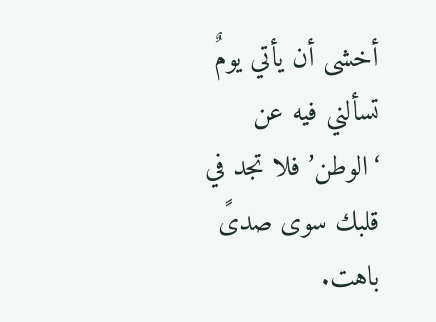أخشى أن يأتي يومٌ تسألني فيه عن ‘الوطن’ فلا تجد في قلبك سوى صدىً باهت.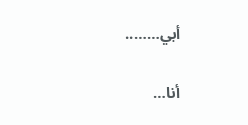أبي……..

أنا…